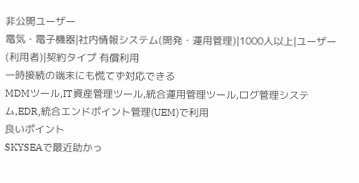非公開ユーザー
電気・電子機器|社内情報システム(開発・運用管理)|1000人以上|ユーザー(利用者)|契約タイプ 有償利用
一時接続の端末にも慌てず対応できる
MDMツール,IT資産管理ツール,統合運用管理ツール,ログ管理システム,EDR,統合エンドポイント管理(UEM)で利用
良いポイント
SKYSEAで最近助かっ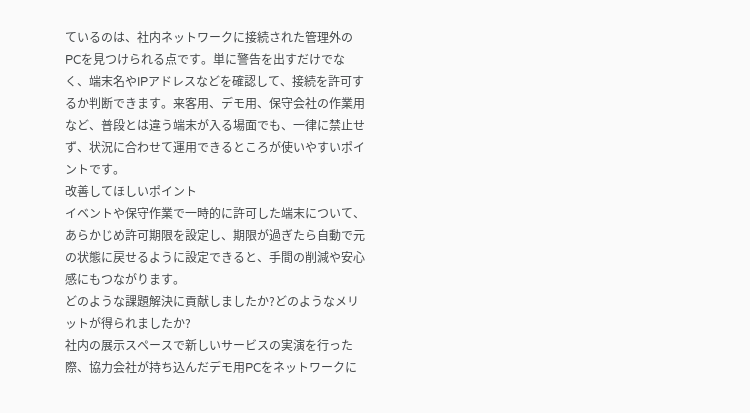ているのは、社内ネットワークに接続された管理外のPCを見つけられる点です。単に警告を出すだけでなく、端末名やIPアドレスなどを確認して、接続を許可するか判断できます。来客用、デモ用、保守会社の作業用など、普段とは違う端末が入る場面でも、一律に禁止せず、状況に合わせて運用できるところが使いやすいポイントです。
改善してほしいポイント
イベントや保守作業で一時的に許可した端末について、あらかじめ許可期限を設定し、期限が過ぎたら自動で元の状態に戻せるように設定できると、手間の削減や安心感にもつながります。
どのような課題解決に貢献しましたか?どのようなメリットが得られましたか?
社内の展示スペースで新しいサービスの実演を行った際、協力会社が持ち込んだデモ用PCをネットワークに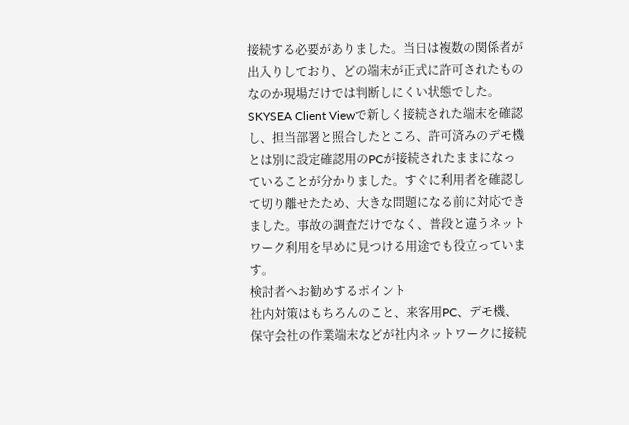接続する必要がありました。当日は複数の関係者が出入りしており、どの端末が正式に許可されたものなのか現場だけでは判断しにくい状態でした。SKYSEA Client Viewで新しく接続された端末を確認し、担当部署と照合したところ、許可済みのデモ機とは別に設定確認用のPCが接続されたままになっていることが分かりました。すぐに利用者を確認して切り離せたため、大きな問題になる前に対応できました。事故の調査だけでなく、普段と違うネットワーク利用を早めに見つける用途でも役立っています。
検討者へお勧めするポイント
社内対策はもちろんのこと、来客用PC、デモ機、保守会社の作業端末などが社内ネットワークに接続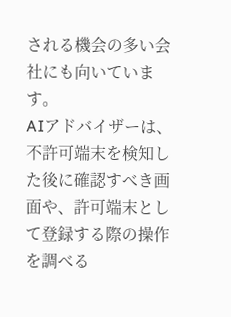される機会の多い会社にも向いています。
AIアドバイザーは、不許可端末を検知した後に確認すべき画面や、許可端末として登録する際の操作を調べる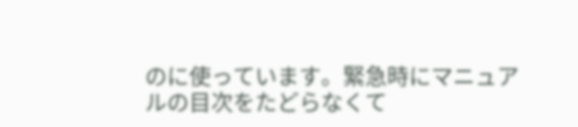のに使っています。緊急時にマニュアルの目次をたどらなくて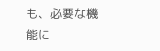も、必要な機能に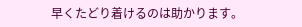早くたどり着けるのは助かります。